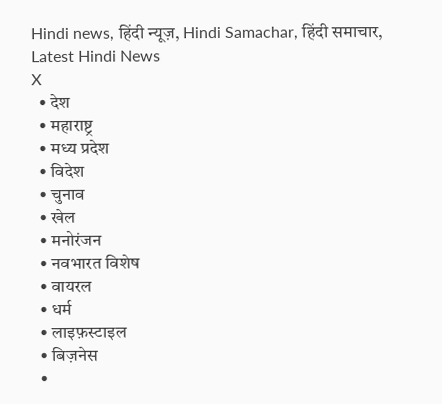Hindi news, हिंदी न्यूज़, Hindi Samachar, हिंदी समाचार, Latest Hindi News
X
  • देश
  • महाराष्ट्र
  • मध्य प्रदेश
  • विदेश
  • चुनाव
  • खेल
  • मनोरंजन
  • नवभारत विशेष
  • वायरल
  • धर्म
  • लाइफ़स्टाइल
  • बिज़नेस
  •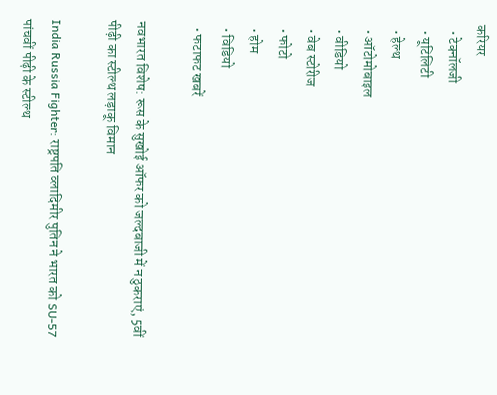करियर
  • टेक्नॉलजी
  • यूटिलिटी
  • हेल्थ
  • ऑटोमोबाइल
  • वीडियो
  • वेब स्टोरीज
  • फोटो
  • होम
  • विडियो
  • फटाफट खबरें

नवभारत विशेष: रूस के सुखोई ऑफर को जल्दबाजी में न ठुकराएं, 5वीं पीढ़ी का स्टील्थ लड़ाकू विमान

India Russia Fighter: राष्ट्रपति व्लादिमीर पुतिन ने भारत को SU-57 पांचवीं पीढ़ी के स्टील्थ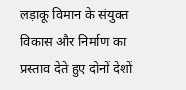लड़ाकू विमान के संयुक्त विकास और निर्माण का प्रस्ताव देते हुए दोनों देशों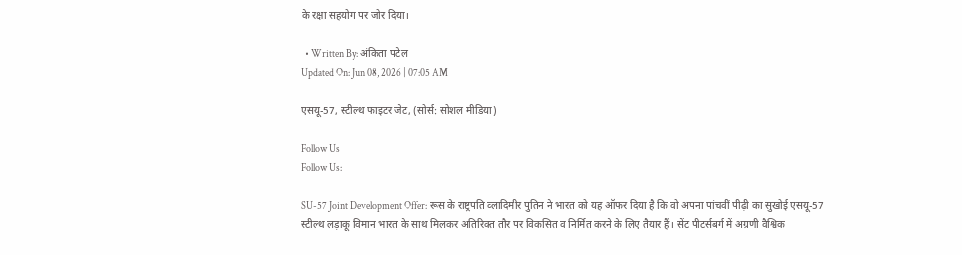के रक्षा सहयोग पर जोर दिया।

  • Written By: अंकिता पटेल
Updated On: Jun 08, 2026 | 07:05 AM

एसयू-57, स्टील्थ फाइटर जेट, (सोर्स: सोशल मीडिया)

Follow Us
Follow Us:

SU-57 Joint Development Offer: रूस के राष्ट्रपति व्लादिमीर पुतिन ने भारत को यह ऑफर दिया है कि वो अपना पांचवीं पीढ़ी का सुखोई एसयू-57 स्टील्थ लड़ाकू विमान भारत के साथ मिलकर अतिरिक्त तौर पर विकसित व निर्मित करने के लिए तैयार हैं। सेंट पीटर्सबर्ग में अग्रणी वैश्विक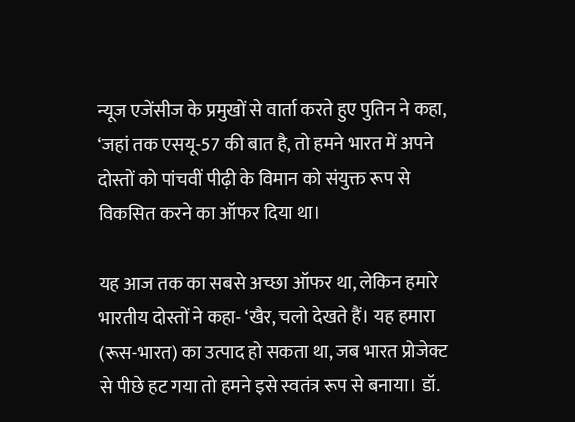न्यूज एजेंसीज के प्रमुखों से वार्ता करते हुए पुतिन ने कहा, ‘जहां तक एसयू-57 की बात है, तो हमने भारत में अपने दोस्तों को पांचवीं पीढ़ी के विमान को संयुक्त रूप से विकसित करने का ऑफर दिया था।

यह आज तक का सबसे अच्छा ऑफर था, लेकिन हमारे भारतीय दोस्तों ने कहा- ‘खैर, चलो देखते हैं। यह हमारा (रूस-भारत) का उत्पाद हो सकता था, जब भारत प्रोजेक्ट से पीछे हट गया तो हमने इसे स्वतंत्र रूप से बनाया। डॉ.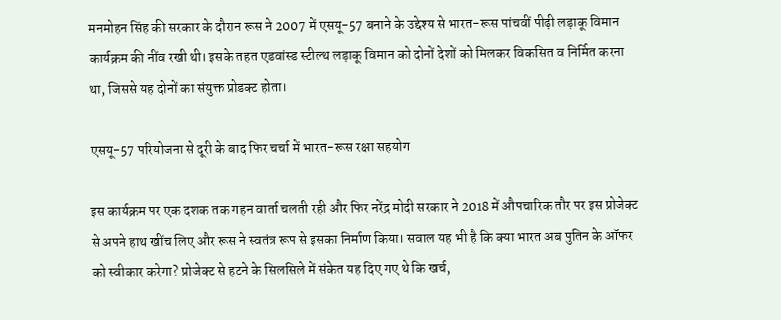मनमोहन सिंह की सरकार के दौरान रूस ने 2007 में एसयू-57 बनाने के उद्देश्य से भारत-रूस पांचवीं पीढ़ी लड़ाकू विमान कार्यक्रम की नींव रखी थी। इसके तहत एडवांस्ड स्टील्थ लड़ाकू विमान को दोनों देशों को मिलकर विकसित व निर्मित करना था, जिससे यह दोनों का संयुक्त प्रोडक्ट होता।

एसयू-57 परियोजना से दूरी के बाद फिर चर्चा में भारत-रूस रक्षा सहयोग

इस कार्यक्रम पर एक दशक तक गहन वार्ता चलती रही और फिर नरेंद्र मोदी सरकार ने 2018 में औपचारिक तौर पर इस प्रोजेक्ट से अपने हाथ खींच लिए और रूस ने स्वतंत्र रूप से इसका निर्माण किया। सवाल यह भी है कि क्या भारत अब पुतिन के ऑफर को स्वीकार करेगा? प्रोजेक्ट से हटने के सिलसिले में संकेत यह दिए गए थे कि खर्च,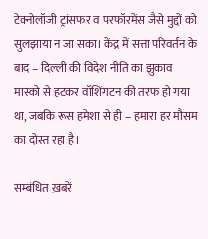टेक्नोलॉजी ट्रांसफर व परफॉरमेंस जैसे मुद्दों को सुलझाया न जा सका। केंद्र में सत्ता परिवर्तन के बाद – दिल्ली की विदेश नीति का झुकाव मास्को से हटकर वॉशिंगटन की तरफ हो गया था, जबकि रूस हमेशा से ही – हमारा हर मौसम का दोस्त रहा है।

सम्बंधित ख़बरें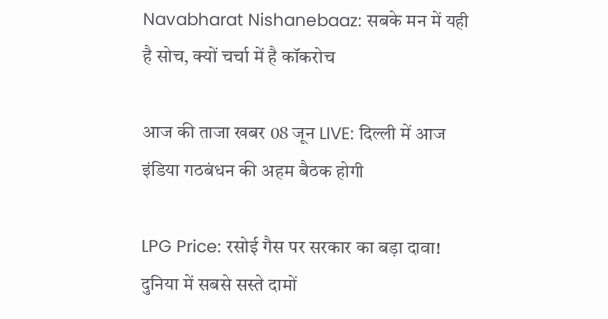Navabharat Nishanebaaz: सबके मन में यही है सोच, क्यों चर्चा में है कॉकरोच

आज की ताजा खबर 08 जून LIVE: दिल्ली में आज इंडिया गठबंधन की अहम बैठक होगी

LPG Price: रसोई गैस पर सरकार का बड़ा दावा! दुनिया में सबसे सस्ते दामों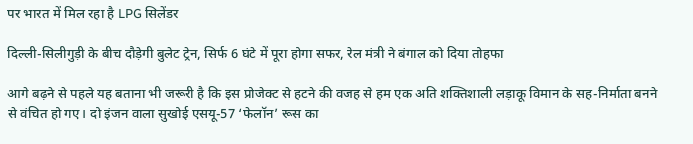पर भारत में मिल रहा है LPG सिलेंडर

दिल्ली-सिलीगुड़ी के बीच दौड़ेगी बुलेट ट्रेन, सिर्फ 6 घंटे में पूरा होगा सफर, रेल मंत्री ने बंगाल को दिया तोहफा

आगे बढ़ने से पहले यह बताना भी जरूरी है कि इस प्रोजेक्ट से हटने की वजह से हम एक अति शक्तिशाली लड़ाकू विमान के सह-निर्माता बनने से वंचित हो गए। दो इंजन वाला सुखोई एसयू-57 ‘फेलॉन’ रूस का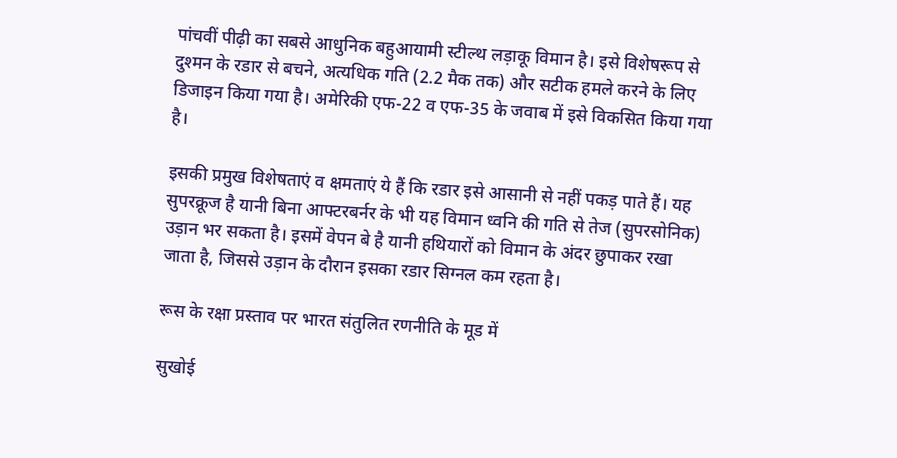पांचवीं पीढ़ी का सबसे आधुनिक बहुआयामी स्टील्थ लड़ाकू विमान है। इसे विशेषरूप से दुश्मन के रडार से बचने, अत्यधिक गति (2.2 मैक तक) और सटीक हमले करने के लिए डिजाइन किया गया है। अमेरिकी एफ-22 व एफ-35 के जवाब में इसे विकसित किया गया है।

इसकी प्रमुख विशेषताएं व क्षमताएं ये हैं कि रडार इसे आसानी से नहीं पकड़ पाते हैं। यह सुपरक्रूज है यानी बिना आफ्टरबर्नर के भी यह विमान ध्वनि की गति से तेज (सुपरसोनिक) उड़ान भर सकता है। इसमें वेपन बे है यानी हथियारों को विमान के अंदर छुपाकर रखा जाता है, जिससे उड़ान के दौरान इसका रडार सिग्नल कम रहता है।

रूस के रक्षा प्रस्ताव पर भारत संतुलित रणनीति के मूड में

सुखोई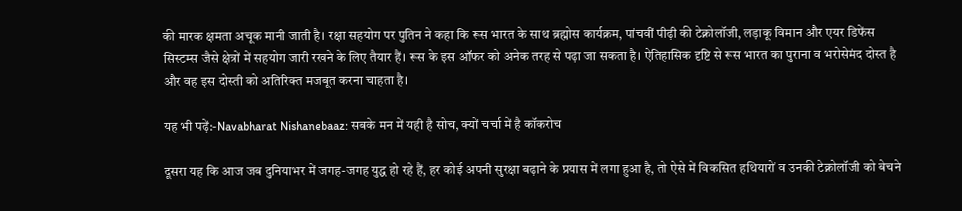की मारक क्षमता अचूक मानी जाती है। रक्षा सहयोग पर पुतिन ने कहा कि रूस भारत के साथ ब्रह्मोस कार्यक्रम, पांचवीं पीढ़ी की टेक्नोलॉजी, लड़ाकू विमान और एयर डिफेंस सिस्टम्स जैसे क्षेत्रों में सहयोग जारी रखने के लिए तैयार हैं। रूस के इस ऑफर को अनेक तरह से पढ़ा जा सकता है। ऐतिहासिक दृष्टि से रूस भारत का पुराना व भरोसेमंद दोस्त है और वह इस दोस्ती को अतिरिक्त मजबूत करना चाहता है।

यह भी पढ़ें:-Navabharat Nishanebaaz: सबके मन में यही है सोच, क्यों चर्चा में है कॉकरोच

दूसरा यह कि आज जब दुनियाभर में जगह-जगह युद्ध हो रहे हैं, हर कोई अपनी सुरक्षा बढ़ाने के प्रयास में लगा हुआ है, तो ऐसे में विकसित हथियारों व उनकी टेक्नोलॉजी को बेचने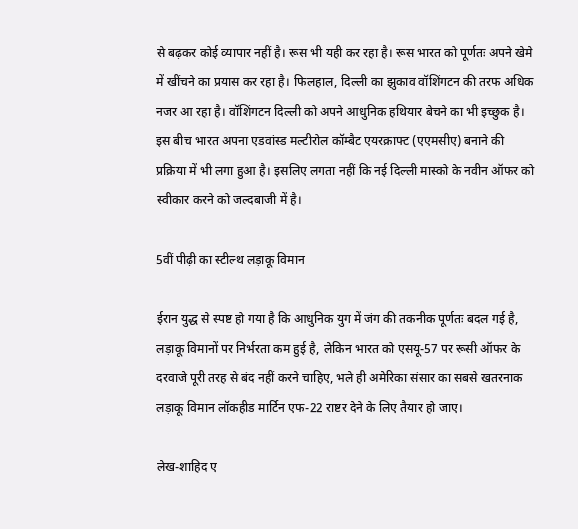से बढ़कर कोई व्यापार नहीं है। रूस भी यही कर रहा है। रूस भारत को पूर्णतः अपने खेमे में खींचने का प्रयास कर रहा है। फिलहाल, दिल्ली का झुकाव वॉशिंगटन की तरफ अधिक नजर आ रहा है। वॉशिंगटन दिल्ली को अपने आधुनिक हथियार बेचने का भी इच्छुक है। इस बीच भारत अपना एडवांस्ड मल्टीरोल कॉम्बैट एयरक्राफ्ट (एएमसीए) बनाने की प्रक्रिया में भी लगा हुआ है। इसलिए लगता नहीं कि नई दिल्ली मास्को के नवीन ऑफर को स्वीकार करने को जल्दबाजी में है।

5वीं पीढ़ी का स्टील्थ लड़ाकू विमान

ईरान युद्ध से स्पष्ट हो गया है कि आधुनिक युग में जंग की तकनीक पूर्णतः बदल गई है, लड़ाकू विमानों पर निर्भरता कम हुई है, लेकिन भारत को एसयू-57 पर रूसी ऑफर के दरवाजे पूरी तरह से बंद नहीं करने चाहिए, भले ही अमेरिका संसार का सबसे खतरनाक लड़ाकू विमान लॉकहीड मार्टिन एफ-22 राष्टर देने के लिए तैयार हो जाए।

लेख-शाहिद ए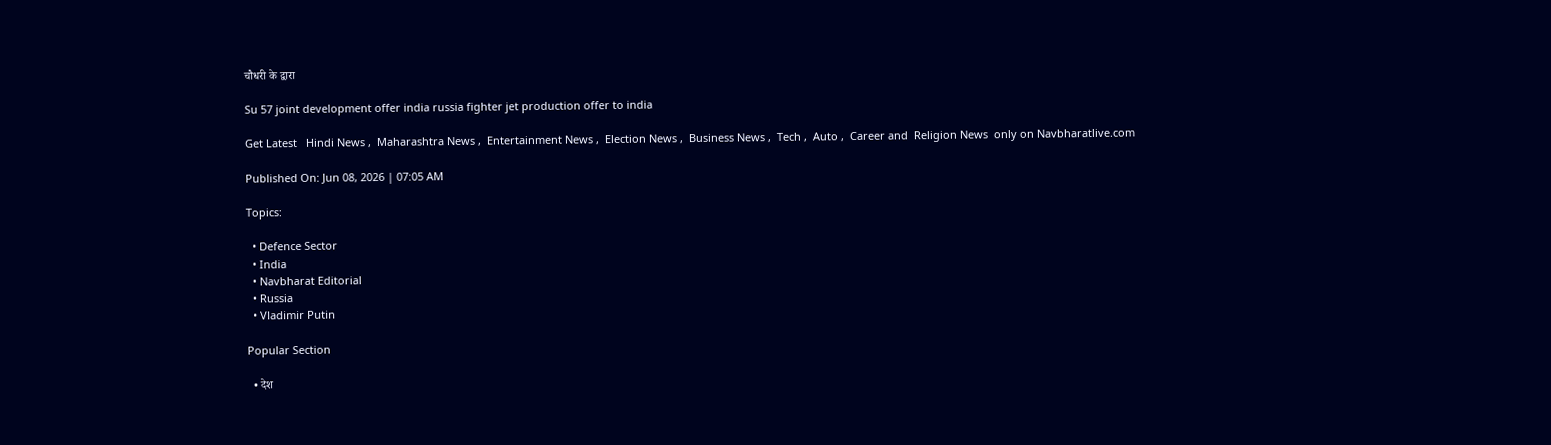चौधरी के द्वारा

Su 57 joint development offer india russia fighter jet production offer to india

Get Latest   Hindi News ,  Maharashtra News ,  Entertainment News ,  Election News ,  Business News ,  Tech ,  Auto ,  Career and  Religion News  only on Navbharatlive.com

Published On: Jun 08, 2026 | 07:05 AM

Topics:

  • Defence Sector
  • India
  • Navbharat Editorial
  • Russia
  • Vladimir Putin

Popular Section

  • देश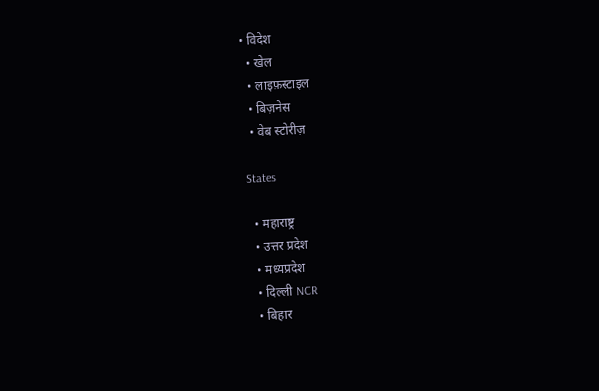• विदेश
  • खेल
  • लाइफ़स्टाइल
  • बिज़नेस
  • वेब स्टोरीज़

States

  • महाराष्ट्र
  • उत्तर प्रदेश
  • मध्यप्रदेश
  • दिल्ली NCR
  • बिहार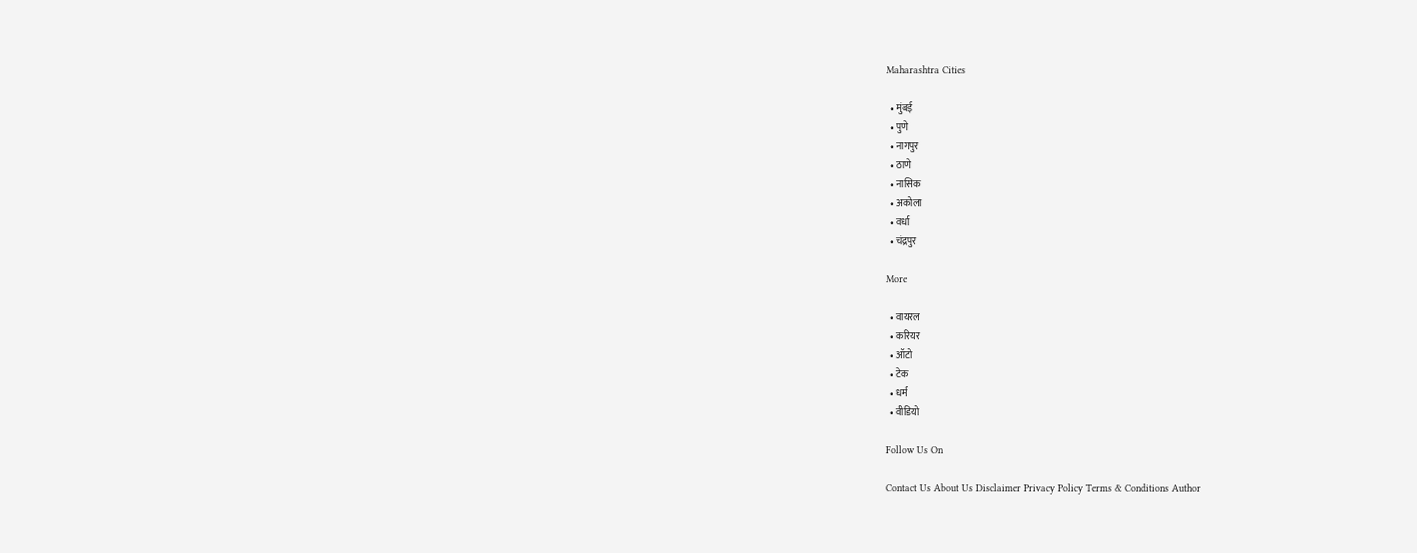Maharashtra Cities

  • मुंबई
  • पुणे
  • नागपुर
  • ठाणे
  • नासिक
  • अकोला
  • वर्धा
  • चंद्रपुर

More

  • वायरल
  • करियर
  • ऑटो
  • टेक
  • धर्म
  • वीडियो

Follow Us On

Contact Us About Us Disclaimer Privacy Policy Terms & Conditions Author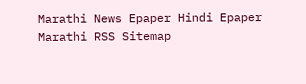Marathi News Epaper Hindi Epaper Marathi RSS Sitemap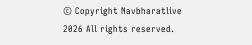© Copyright Navbharatlive 2026 All rights reserved.